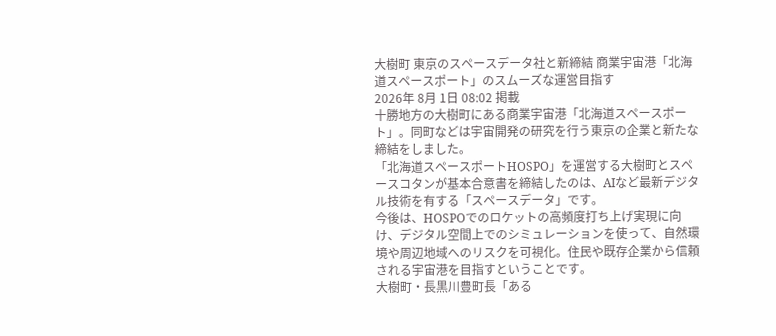大樹町 東京のスペースデータ社と新締結 商業宇宙港「北海道スペースポート」のスムーズな運営目指す
2026年 8月 1日 08:02 掲載
十勝地方の大樹町にある商業宇宙港「北海道スペースポート」。同町などは宇宙開発の研究を行う東京の企業と新たな締結をしました。
「北海道スペースポートHOSPO」を運営する大樹町とスペースコタンが基本合意書を締結したのは、AIなど最新デジタル技術を有する「スペースデータ」です。
今後は、HOSPOでのロケットの高頻度打ち上げ実現に向け、デジタル空間上でのシミュレーションを使って、自然環境や周辺地域へのリスクを可視化。住民や既存企業から信頼される宇宙港を目指すということです。
大樹町・長黒川豊町長「ある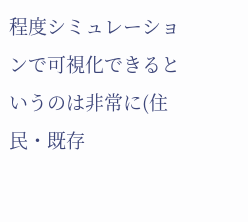程度シミュレーションで可視化できるというのは非常に(住民・既存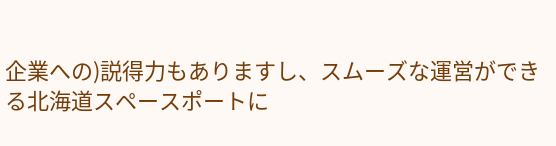企業への)説得力もありますし、スムーズな運営ができる北海道スペースポートに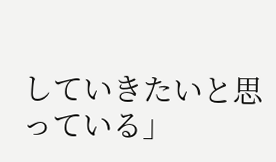していきたいと思っている」